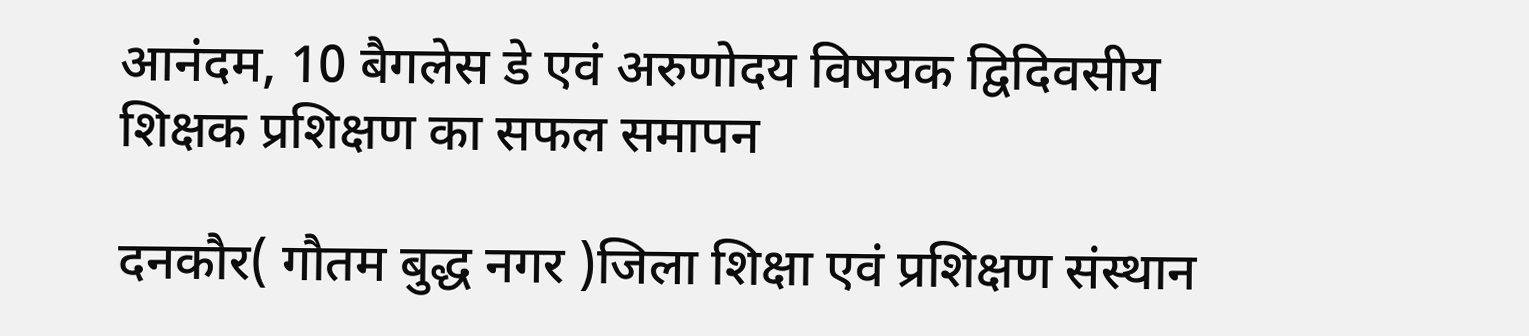आनंदम, 10 बैगलेस डे एवं अरुणोदय विषयक द्विदिवसीय शिक्षक प्रशिक्षण का सफल समापन

दनकौर( गौतम बुद्ध नगर )जिला शिक्षा एवं प्रशिक्षण संस्थान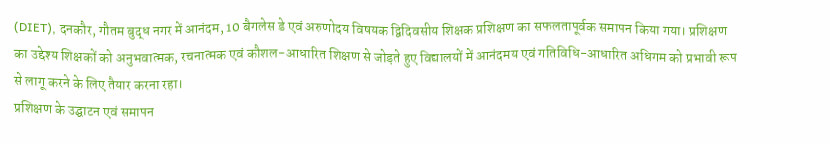(DIET), दनकौर, गौतम बुद्ध नगर में आनंदम, 10 बैगलेस डे एवं अरुणोदय विषयक द्विदिवसीय शिक्षक प्रशिक्षण का सफलतापूर्वक समापन किया गया। प्रशिक्षण का उद्देश्य शिक्षकों को अनुभवात्मक, रचनात्मक एवं कौशल-आधारित शिक्षण से जोड़ते हुए विद्यालयों में आनंदमय एवं गतिविधि-आधारित अधिगम को प्रभावी रूप से लागू करने के लिए तैयार करना रहा।
प्रशिक्षण के उद्घाटन एवं समापन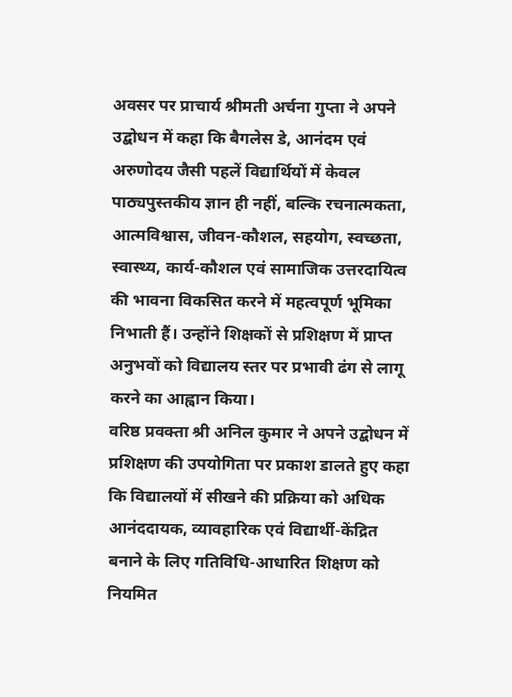अवसर पर प्राचार्य श्रीमती अर्चना गुप्ता ने अपने उद्बोधन में कहा कि बैगलेस डे, आनंदम एवं अरुणोदय जैसी पहलें विद्यार्थियों में केवल पाठ्यपुस्तकीय ज्ञान ही नहीं, बल्कि रचनात्मकता, आत्मविश्वास, जीवन-कौशल, सहयोग, स्वच्छता, स्वास्थ्य, कार्य-कौशल एवं सामाजिक उत्तरदायित्व की भावना विकसित करने में महत्वपूर्ण भूमिका निभाती हैं। उन्होंने शिक्षकों से प्रशिक्षण में प्राप्त अनुभवों को विद्यालय स्तर पर प्रभावी ढंग से लागू करने का आह्वान किया।
वरिष्ठ प्रवक्ता श्री अनिल कुमार ने अपने उद्बोधन में प्रशिक्षण की उपयोगिता पर प्रकाश डालते हुए कहा कि विद्यालयों में सीखने की प्रक्रिया को अधिक आनंददायक, व्यावहारिक एवं विद्यार्थी-केंद्रित बनाने के लिए गतिविधि-आधारित शिक्षण को नियमित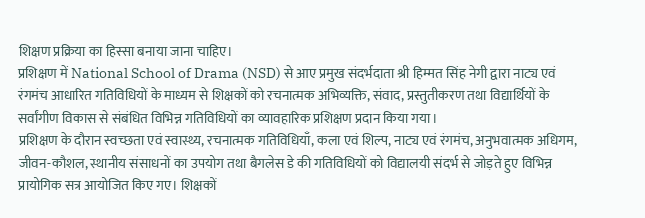शिक्षण प्रक्रिया का हिस्सा बनाया जाना चाहिए।
प्रशिक्षण में National School of Drama (NSD) से आए प्रमुख संदर्भदाता श्री हिम्मत सिंह नेगी द्वारा नाट्य एवं रंगमंच आधारित गतिविधियों के माध्यम से शिक्षकों को रचनात्मक अभिव्यक्ति, संवाद, प्रस्तुतीकरण तथा विद्यार्थियों के सर्वांगीण विकास से संबंधित विभिन्न गतिविधियों का व्यावहारिक प्रशिक्षण प्रदान किया गया।
प्रशिक्षण के दौरान स्वच्छता एवं स्वास्थ्य, रचनात्मक गतिविधियाँ, कला एवं शिल्प, नाट्य एवं रंगमंच, अनुभवात्मक अधिगम, जीवन-कौशल, स्थानीय संसाधनों का उपयोग तथा बैगलेस डे की गतिविधियों को विद्यालयी संदर्भ से जोड़ते हुए विभिन्न प्रायोगिक सत्र आयोजित किए गए। शिक्षकों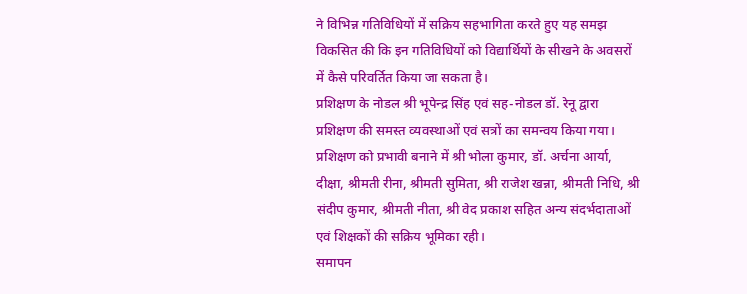ने विभिन्न गतिविधियों में सक्रिय सहभागिता करते हुए यह समझ विकसित की कि इन गतिविधियों को विद्यार्थियों के सीखने के अवसरों में कैसे परिवर्तित किया जा सकता है।
प्रशिक्षण के नोडल श्री भूपेन्द्र सिंह एवं सह-नोडल डॉ. रेनू द्वारा प्रशिक्षण की समस्त व्यवस्थाओं एवं सत्रों का समन्वय किया गया। प्रशिक्षण को प्रभावी बनाने में श्री भोला कुमार, डॉ. अर्चना आर्या, दीक्षा, श्रीमती रीना, श्रीमती सुमिता, श्री राजेश खन्ना, श्रीमती निधि, श्री संदीप कुमार, श्रीमती नीता, श्री वेद प्रकाश सहित अन्य संदर्भदाताओं एवं शिक्षकों की सक्रिय भूमिका रही।
समापन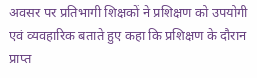अवसर पर प्रतिभागी शिक्षकों ने प्रशिक्षण को उपयोगी एवं व्यवहारिक बताते हुए कहा कि प्रशिक्षण के दौरान प्राप्त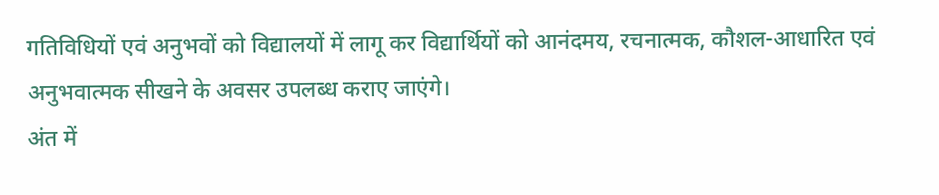गतिविधियों एवं अनुभवों को विद्यालयों में लागू कर विद्यार्थियों को आनंदमय, रचनात्मक, कौशल-आधारित एवं अनुभवात्मक सीखने के अवसर उपलब्ध कराए जाएंगे।
अंत में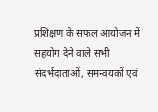प्रशिक्षण के सफल आयोजन में सहयोग देने वाले सभी संदर्भदाताओं, समन्वयकों एवं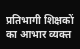प्रतिभागी शिक्षकों का आभार व्यक्त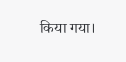किया गया।